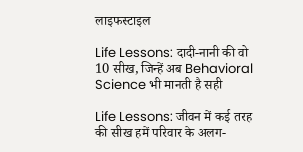लाइफस्टाइल

Life Lessons: दादी-नानी की वो 10 सीख, जिन्हें अब Behavioral Science भी मानती है सही

Life Lessons: जीवन में कई तरह की सीख हमें परिवार के अलग-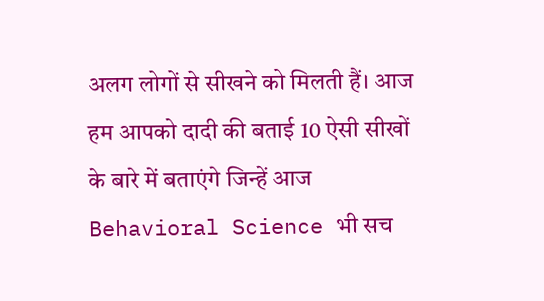अलग लोगों से सीखने को मिलती हैं। आज हम आपको दादी की बताई 10 ऐसी सीखों के बारे में बताएंगे जिन्हें आज Behavioral Science भी सच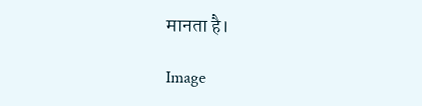मानता है।

Image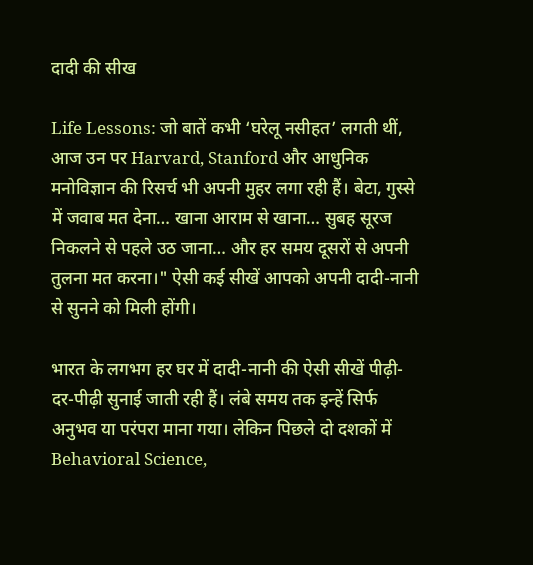दादी की सीख

Life Lessons: जो बातें कभी ‘घरेलू नसीहत’ लगती थीं, आज उन पर Harvard, Stanford और आधुनिक मनोविज्ञान की रिसर्च भी अपनी मुहर लगा रही हैं। बेटा, गुस्से में जवाब मत देना… खाना आराम से खाना… सुबह सूरज निकलने से पहले उठ जाना… और हर समय दूसरों से अपनी तुलना मत करना।" ऐसी कई सीखें आपको अपनी दादी-नानी से सुनने को मिली होंगी।

भारत के लगभग हर घर में दादी-नानी की ऐसी सीखें पीढ़ी-दर-पीढ़ी सुनाई जाती रही हैं। लंबे समय तक इन्हें सिर्फ अनुभव या परंपरा माना गया। लेकिन पिछले दो दशकों में Behavioral Science,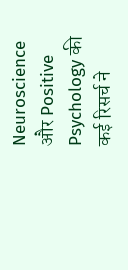Neuroscience और Positive Psychology की कई रिसर्च ने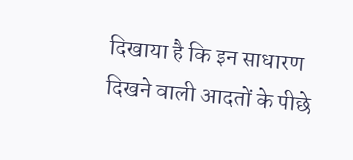दिखाया है कि इन साधारण दिखने वाली आदतों के पीछे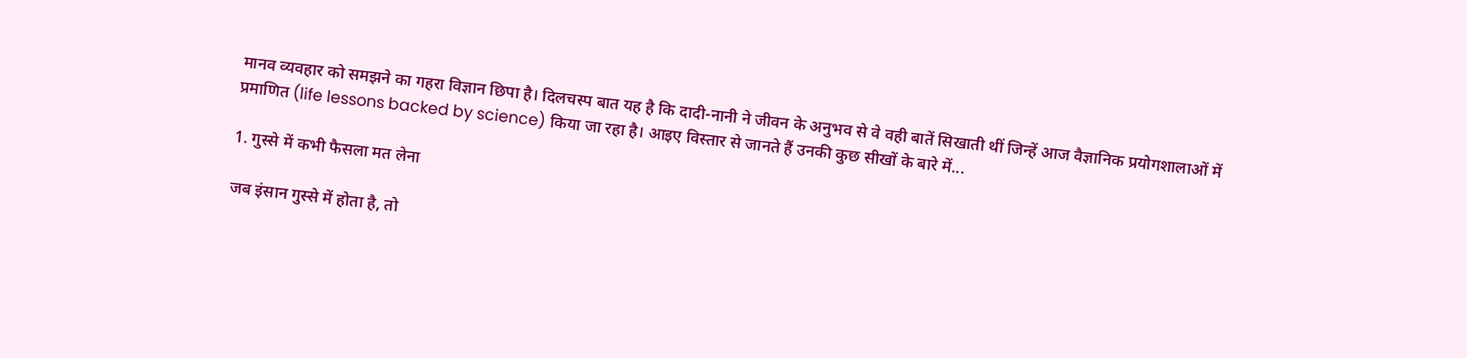मानव व्यवहार को समझने का गहरा विज्ञान छिपा है। दिलचस्प बात यह है कि दादी-नानी ने जीवन के अनुभव से वे वही बातें सिखाती थीं जिन्हें आज वैज्ञानिक प्रयोगशालाओं में प्रमाणित (life lessons backed by science) किया जा रहा है। आइए विस्तार से जानते हैं उनकी कुछ सीखों के बारे में...

1. गुस्से में कभी फैसला मत लेना

जब इंसान गुस्से में होता है, तो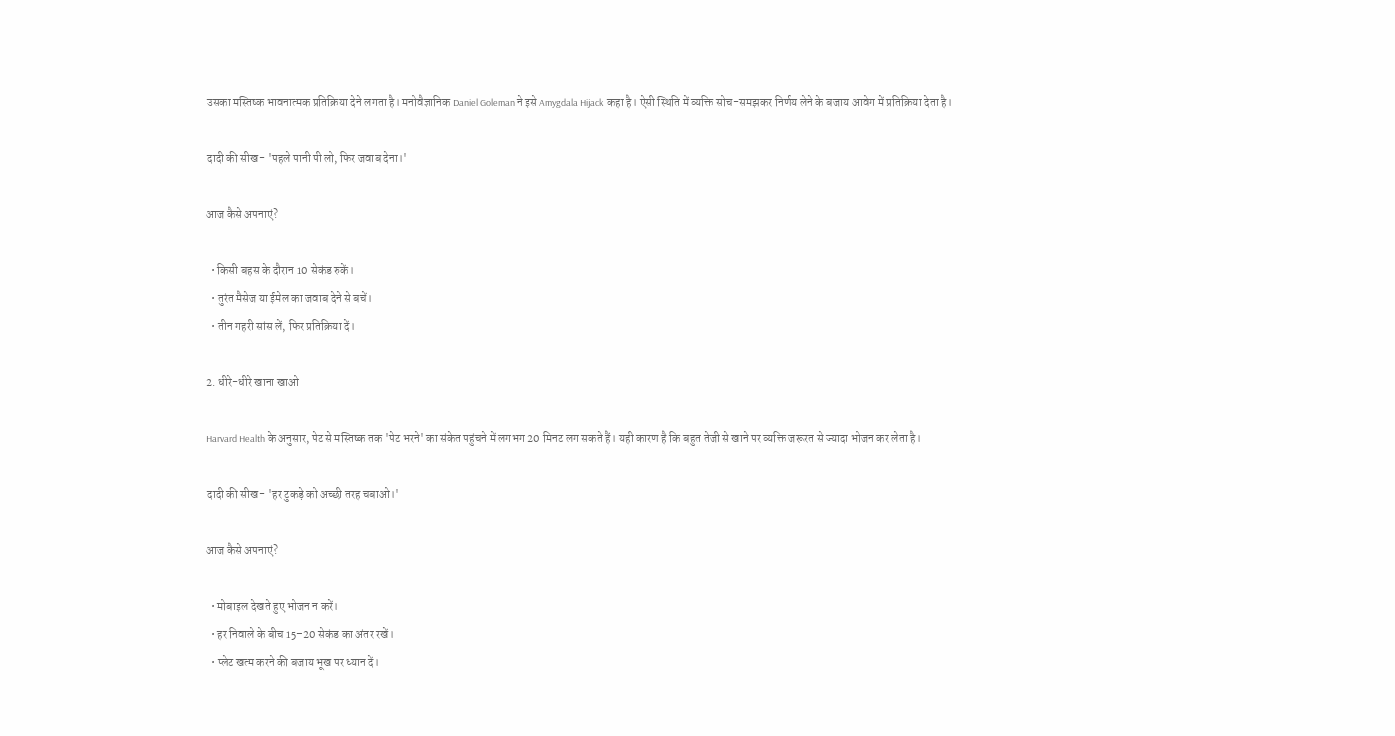उसका मस्तिष्क भावनात्मक प्रतिक्रिया देने लगता है। मनोवैज्ञानिक Daniel Goleman ने इसे Amygdala Hijack कहा है। ऐसी स्थिति में व्यक्ति सोच-समझकर निर्णय लेने के बजाय आवेग में प्रतिक्रिया देता है।

दादी की सीख- 'पहले पानी पी लो, फिर जवाब देना।'

आज कैसे अपनाएं?

  • किसी बहस के दौरान 10 सेकंड रुकें।
  • तुरंत मैसेज या ईमेल का जवाब देने से बचें।
  • तीन गहरी सांस लें, फिर प्रतिक्रिया दें।

2. धीरे-धीरे खाना खाओ

Harvard Health के अनुसार, पेट से मस्तिष्क तक 'पेट भरने' का संकेत पहुंचने में लगभग 20 मिनट लग सकते हैं। यही कारण है कि बहुत तेजी से खाने पर व्यक्ति जरूरत से ज्यादा भोजन कर लेता है।

दादी की सीख- 'हर टुकड़े को अच्छी तरह चबाओ।'

आज कैसे अपनाएं?

  • मोबाइल देखते हुए भोजन न करें।
  • हर निवाले के बीच 15–20 सेकंड का अंतर रखें।
  • प्लेट खत्म करने की बजाय भूख पर ध्यान दें।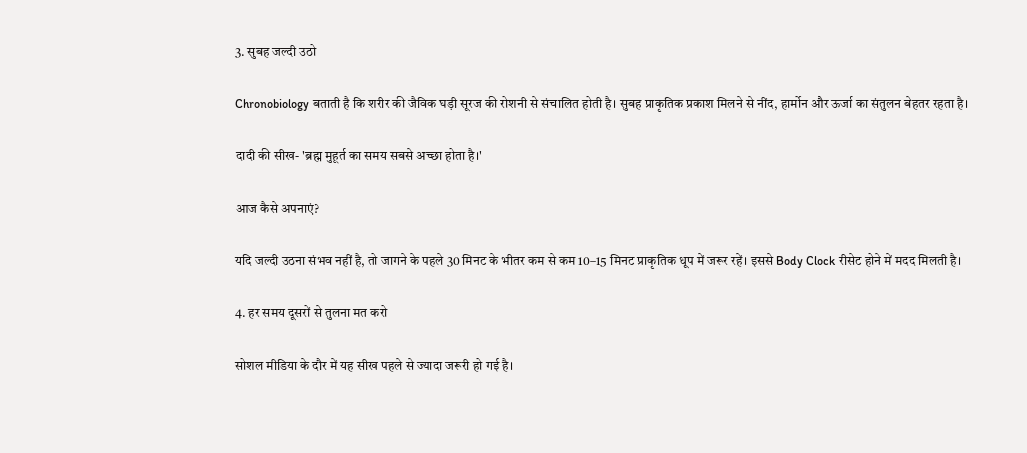3. सुबह जल्दी उठो

Chronobiology बताती है कि शरीर की जैविक घड़ी सूरज की रोशनी से संचालित होती है। सुबह प्राकृतिक प्रकाश मिलने से नींद, हार्मोन और ऊर्जा का संतुलन बेहतर रहता है।

दादी की सीख- 'ब्रह्म मुहूर्त का समय सबसे अच्छा होता है।'

आज कैसे अपनाएं?

यदि जल्दी उठना संभव नहीं है, तो जागने के पहले 30 मिनट के भीतर कम से कम 10–15 मिनट प्राकृतिक धूप में जरूर रहें। इससे Body Clock रीसेट होने में मदद मिलती है।

4. हर समय दूसरों से तुलना मत करो

सोशल मीडिया के दौर में यह सीख पहले से ज्यादा जरूरी हो गई है।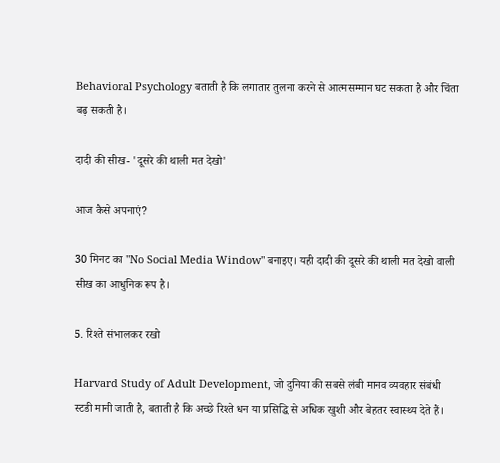Behavioral Psychology बताती है कि लगातार तुलना करने से आत्मसम्मान घट सकता है और चिंता बढ़ सकती है।

दादी की सीख- 'दूसरे की थाली मत देखो'

आज कैसे अपनाएं?

30 मिनट का "No Social Media Window" बनाइए। यही दादी की दूसरे की थाली मत देखो वाली सीख का आधुनिक रूप है।

5. रिश्ते संभालकर रखो

Harvard Study of Adult Development, जो दुनिया की सबसे लंबी मानव व्यवहार संबंधी स्टडी मानी जाती है, बताती है कि अच्छे रिश्ते धन या प्रसिद्धि से अधिक खुशी और बेहतर स्वास्थ्य देते हैं।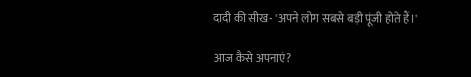दादी की सीख- 'अपने लोग सबसे बड़ी पूंजी होते हैं।'

आज कैसे अपनाएं?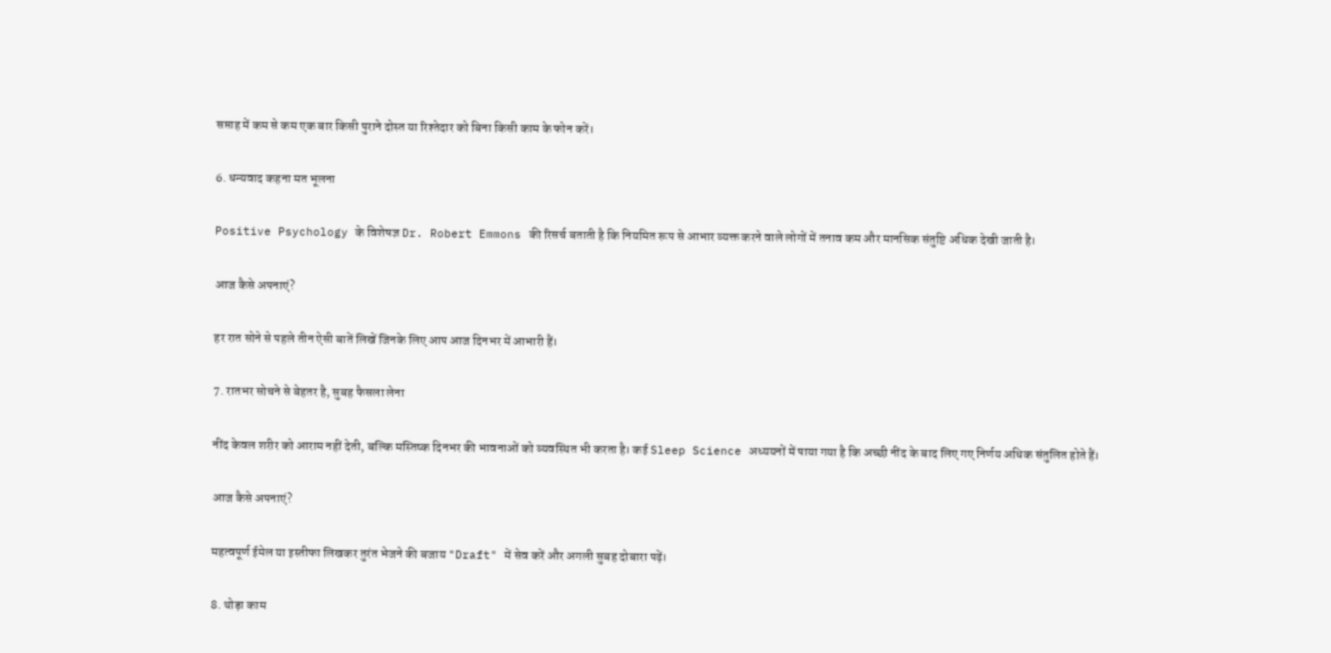सप्ताह में कम से कम एक बार किसी पुराने दोस्त या रिश्तेदार को बिना किसी काम के फोन करें।

6. धन्यवाद कहना मत भूलना

Positive Psychology के विशेषज्ञ Dr. Robert Emmons की रिसर्च बताती है कि नियमित रूप से आभार व्यक्त करने वाले लोगों में तनाव कम और मानसिक संतुष्टि अधिक देखी जाती है।

आज कैसे अपनाएं?

हर रात सोने से पहले तीन ऐसी बातें लिखें जिनके लिए आप आज दिनभर में आभारी हैं।

7. रातभर सोचने से बेहतर है, सुबह फैसला लेना

नींद केवल शरीर को आराम नहीं देती, बल्कि मस्तिष्क दिनभर की भावनाओं को व्यवस्थित भी करता है। कई Sleep Science अध्ययनों में पाया गया है कि अच्छी नींद के बाद लिए गए निर्णय अधिक संतुलित होते हैं।

आज कैसे अपनाएं?

महत्वपूर्ण ईमेल या इस्तीफा लिखकर तुरंत भेजने की बजाय "Draft" में सेव करें और अगली सुबह दोबारा पढ़ें।

8. थोड़ा काम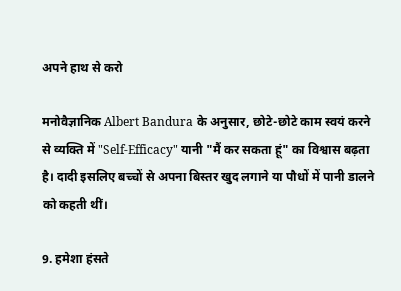अपने हाथ से करो

मनोवैज्ञानिक Albert Bandura के अनुसार, छोटे-छोटे काम स्वयं करने से व्यक्ति में "Self-Efficacy" यानी "मैं कर सकता हूं" का विश्वास बढ़ता है। दादी इसलिए बच्चों से अपना बिस्तर खुद लगाने या पौधों में पानी डालने को कहती थीं।

9. हमेशा हंसते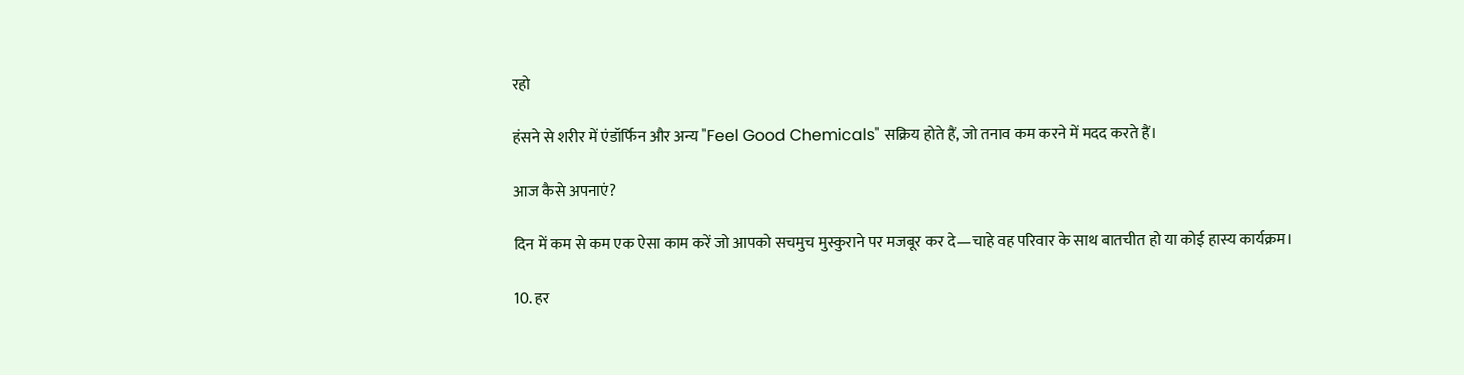रहो

हंसने से शरीर में एंडॉर्फिन और अन्य "Feel Good Chemicals" सक्रिय होते हैं, जो तनाव कम करने में मदद करते हैं।

आज कैसे अपनाएं?

दिन में कम से कम एक ऐसा काम करें जो आपको सचमुच मुस्कुराने पर मजबूर कर दे—चाहे वह परिवार के साथ बातचीत हो या कोई हास्य कार्यक्रम।

10. हर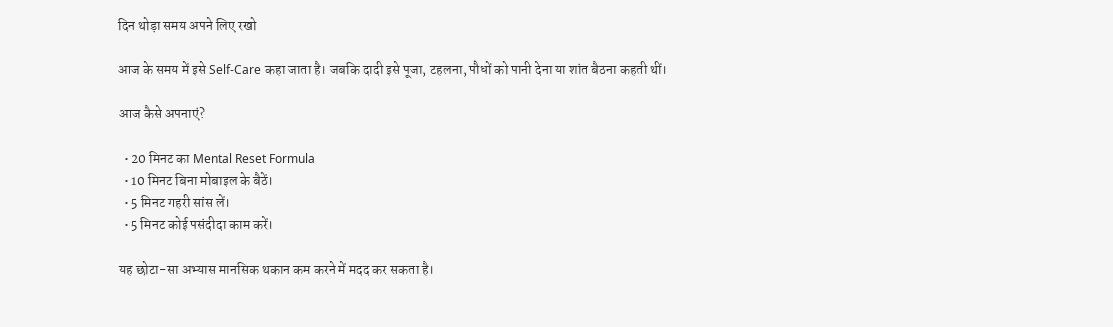दिन थोड़ा समय अपने लिए रखो

आज के समय में इसे Self-Care कहा जाता है। जबकि दादी इसे पूजा, टहलना, पौधों को पानी देना या शांत बैठना कहती थीं।

आज कैसे अपनाएं?

  • 20 मिनट का Mental Reset Formula
  • 10 मिनट बिना मोबाइल के बैठें।
  • 5 मिनट गहरी सांस लें।
  • 5 मिनट कोई पसंदीदा काम करें।

यह छोटा-सा अभ्यास मानसिक थकान कम करने में मदद कर सकता है।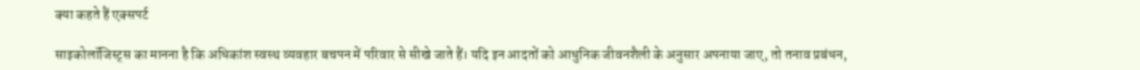क्या कहते हैं एक्सपर्ट

साइकोलॉजिस्ट्स का मानना है कि अधिकांश स्वस्थ व्यवहार बचपन में परिवार से सीखे जाते हैं। यदि इन आदतों को आधुनिक जीवनशैली के अनुसार अपनाया जाए, तो तनाव प्रबंधन,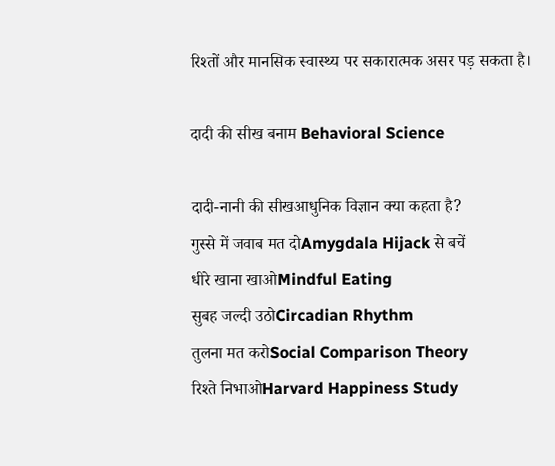रिश्तों और मानसिक स्वास्थ्य पर सकारात्मक असर पड़ सकता है।

दादी की सीख बनाम Behavioral Science

दादी-नानी की सीखआधुनिक विज्ञान क्या कहता है?
गुस्से में जवाब मत दोAmygdala Hijack से बचें
धीरे खाना खाओMindful Eating
सुबह जल्दी उठोCircadian Rhythm
तुलना मत करोSocial Comparison Theory
रिश्ते निभाओHarvard Happiness Study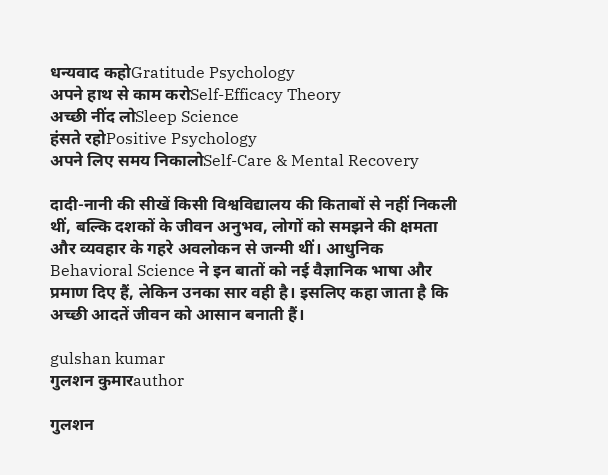धन्यवाद कहोGratitude Psychology
अपने हाथ से काम करोSelf-Efficacy Theory
अच्छी नींद लोSleep Science
हंसते रहोPositive Psychology
अपने लिए समय निकालोSelf-Care & Mental Recovery

दादी-नानी की सीखें किसी विश्वविद्यालय की किताबों से नहीं निकली थीं, बल्कि दशकों के जीवन अनुभव, लोगों को समझने की क्षमता और व्यवहार के गहरे अवलोकन से जन्मी थीं। आधुनिक Behavioral Science ने इन बातों को नई वैज्ञानिक भाषा और प्रमाण दिए हैं, लेकिन उनका सार वही है। इसलिए कहा जाता है कि अच्छी आदतें जीवन को आसान बनाती हैं।

gulshan kumar
गुलशन कुमारauthor

गुलशन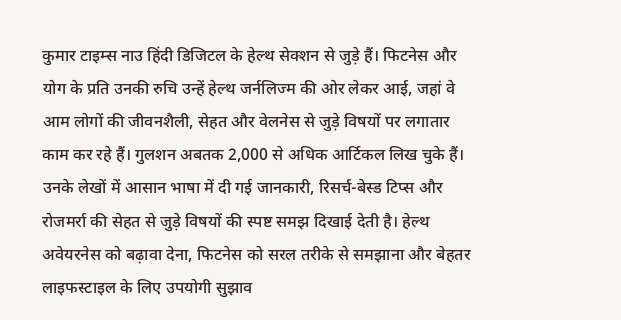कुमार टाइम्स नाउ हिंदी डिजिटल के हेल्थ सेक्शन से जुड़े हैं। फिटनेस और योग के प्रति उनकी रुचि उन्हें हेल्थ जर्नलिज्म की ओर लेकर आई, जहां वे आम लोगों की जीवनशैली, सेहत और वेलनेस से जुड़े विषयों पर लगातार काम कर रहे हैं। गुलशन अबतक 2,000 से अधिक आर्टिकल लिख चुके हैं। उनके लेखों में आसान भाषा में दी गई जानकारी, रिसर्च-बेस्ड टिप्स और रोजमर्रा की सेहत से जुड़े विषयों की स्पष्ट समझ दिखाई देती है। हेल्थ अवेयरनेस को बढ़ावा देना, फिटनेस को सरल तरीके से समझाना और बेहतर लाइफस्टाइल के लिए उपयोगी सुझाव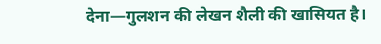देना—गुलशन की लेखन शैली की खासियत है।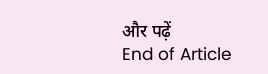और पढ़ें
End of Article